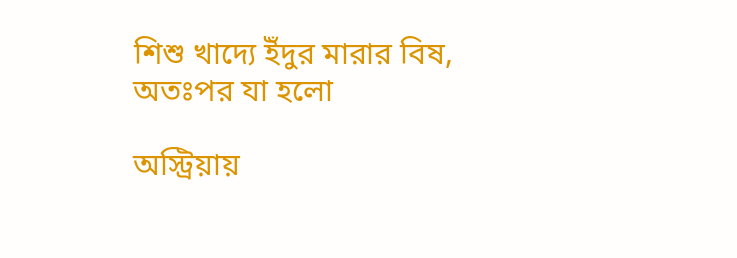শিশু খাদ্যে ইঁদুর মারার বিষ, অতঃপর যা হলো

অস্ট্রিয়ায়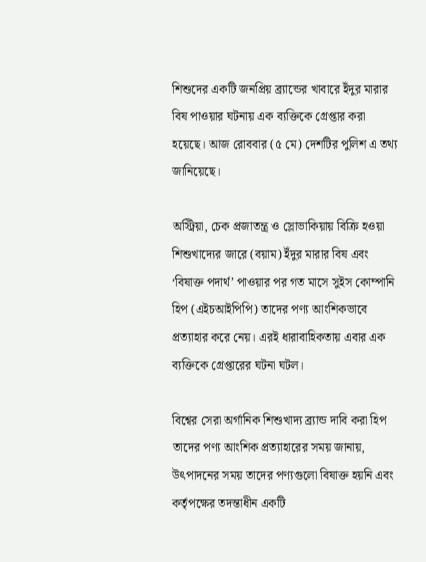শিশুদের একটি জনপ্রিয় ব্র্যান্ডের খাবারে ইঁদুর মারার বিষ পাওয়ার ঘটনায় এক ব্যক্তিকে গ্রেপ্তার করা হয়েছে। আজ রোববার (৫ মে) দেশটির পুলিশ এ তথ্য জানিয়েছে।

অস্ট্রিয়া, চেক প্রজাতন্ত্র ও স্লোভাকিয়ায় বিক্রি হওয়া শিশুখাদ্যের জারে (বয়াম) ইঁদুর মারার বিষ এবং ‘বিষাক্ত পদার্থ’ পাওয়ার পর গত মাসে সুইস কোম্পানি হিপ (এইচআইপিপি) তাদের পণ্য আংশিকভাবে প্রত্যাহার করে নেয়। এরই ধারাবাহিকতায় এবার এক ব্যক্তিকে গ্রেপ্তারের ঘটনা ঘটল।

বিশ্বের সেরা অর্গানিক শিশুখাদ্য ব্র্যান্ড দাবি করা হিপ তাদের পণ্য আংশিক প্রত্যাহারের সময় জানায়, উৎপাদনের সময় তাদের পণ্যগুলো বিষাক্ত হয়নি এবং কর্তৃপক্ষের তদন্তাধীন একটি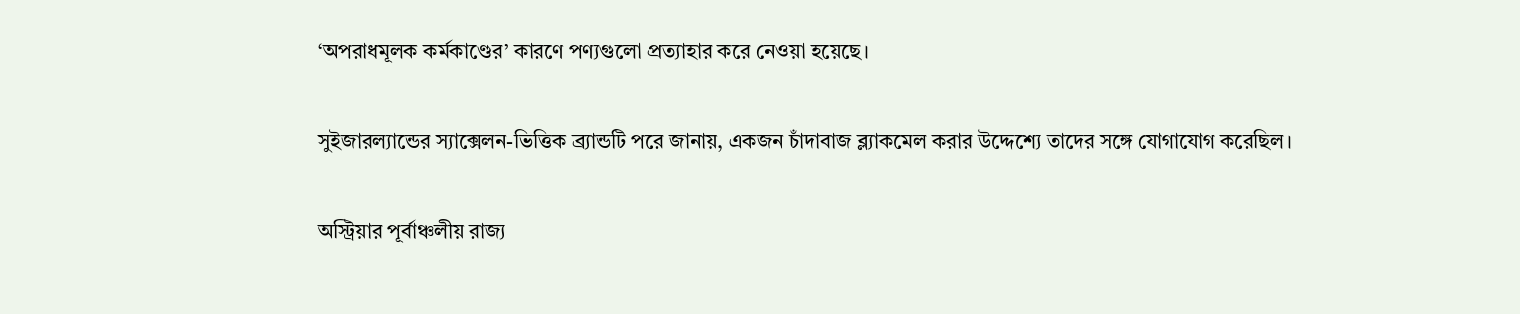‘অপরাধমূলক কর্মকাণ্ডের’ কারণে পণ্যগুলো প্রত্যাহার করে নেওয়া হয়েছে।

সুইজারল্যান্ডের স্যাক্সেলন-ভিত্তিক ব্র্যান্ডটি পরে জানায়, একজন চাঁদাবাজ ব্ল্যাকমেল করার উদ্দেশ্যে তাদের সঙ্গে যোগাযোগ করেছিল।

অস্ট্রিয়ার পূর্বাঞ্চলীয় রাজ্য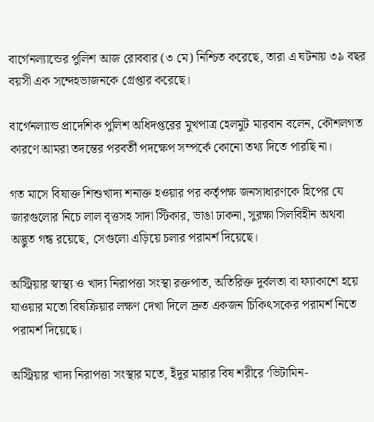বার্গেনল্যান্ডের পুলিশ আজ রোববার (৩ মে) নিশ্চিত করেছে, তারা এ ঘটনায় ৩৯ বছর বয়সী এক সন্দেহভাজনকে গ্রেপ্তার করেছে।

বার্গেনল্যান্ড প্রাদেশিক পুলিশ অধিদপ্তরের মুখপাত্র হেলমুট মারবান বলেন, কৌশলগত কারণে আমরা তদন্তের পরবর্তী পদক্ষেপ সম্পর্কে কোনো তথ্য দিতে পারছি না।

গত মাসে বিষাক্ত শিশুখাদ্য শনাক্ত হওয়ার পর কর্তৃপক্ষ জনসাধারণকে হিপের যে জারগুলোর নিচে লাল বৃত্তসহ সাদা স্টিকার, ভাঙা ঢাকনা, সুরক্ষা সিলবিহীন অথবা অদ্ভুত গন্ধ রয়েছে, সেগুলো এড়িয়ে চলার পরামর্শ দিয়েছে।

অস্ট্রিয়ার স্বাস্থ্য ও খাদ্য নিরাপত্তা সংস্থা রক্তপাত, অতিরিক্ত দুর্বলতা বা ফ্যাকাশে হয়ে যাওয়ার মতো বিষক্রিয়ার লক্ষণ দেখা দিলে দ্রুত একজন চিকিৎসকের পরামর্শ নিতে পরামর্শ দিয়েছে।

অস্ট্রিয়ার খাদ্য নিরাপত্তা সংস্থার মতে, ইঁদুর মারার বিষ শরীরে ‘ভিটামিন-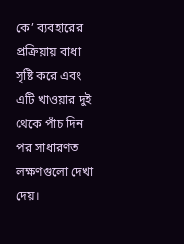কে’ ব্যবহারের প্রক্রিয়ায় বাধা সৃষ্টি করে এবং এটি খাওয়ার দুই থেকে পাঁচ দিন পর সাধারণত লক্ষণগুলো দেখা দেয়।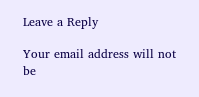Leave a Reply

Your email address will not be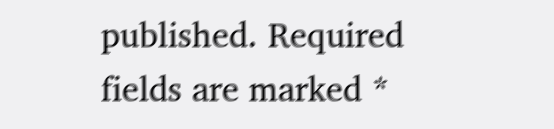published. Required fields are marked *